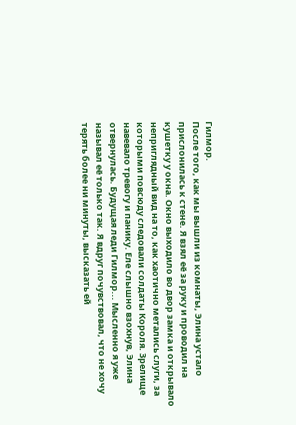Гилмор.
После того, как мы вышли из комнаты, Элина устало прислонилась к стене. Я взял её за руку и проводил на кушетку у окна. Окно выходило во двор замка и открывало неприглядный вид на то, как хаотично метались слуги, за которыми повсюду следовали солдаты Короля. Зрелище навевало тревогу и панику. Еле слышно взохнув, Элина отвернулась. Будущая леди Гилмор... Мысленно я уже называл её только так. Я вдруг почувствовал, что не хочу терять более ни минуты, высказать ей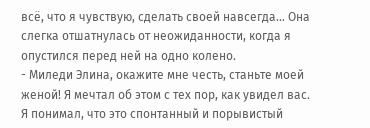всё, что я чувствую, сделать своей навсегда... Она слегка отшатнулась от неожиданности, когда я опустился перед ней на одно колено.
- Миледи Элина, окажите мне честь, станьте моей женой! Я мечтал об этом с тех пор, как увидел вас.
Я понимал, что это спонтанный и порывистый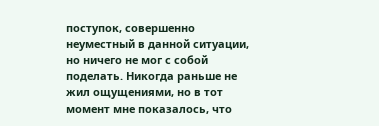поступок, совершенно неуместный в данной ситуации, но ничего не мог с собой поделать. Никогда раньше не жил ощущениями, но в тот момент мне показалось, что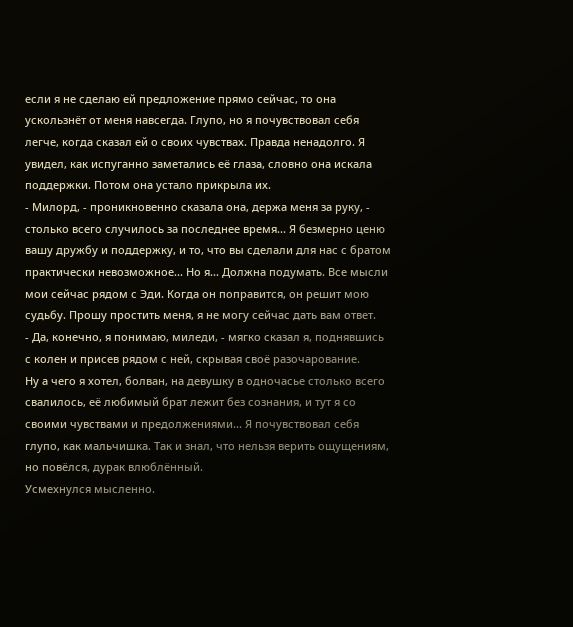если я не сделаю ей предложение прямо сейчас, то она ускользнёт от меня навсегда. Глупо, но я почувствовал себя легче, когда сказал ей о своих чувствах. Правда ненадолго. Я увидел, как испуганно заметались её глаза, словно она искала поддержки. Потом она устало прикрыла их.
- Милорд, - проникновенно сказала она, держа меня за руку, - столько всего случилось за последнее время... Я безмерно ценю вашу дружбу и поддержку, и то, что вы сделали для нас с братом практически невозможное... Но я... Должна подумать. Все мысли мои сейчас рядом с Эди. Когда он поправится, он решит мою судьбу. Прошу простить меня, я не могу сейчас дать вам ответ.
- Да, конечно, я понимаю, миледи, - мягко сказал я, поднявшись с колен и присев рядом с ней, скрывая своё разочарование.
Ну а чего я хотел, болван, на девушку в одночасье столько всего свалилось, её любимый брат лежит без сознания, и тут я со своими чувствами и предолжениями... Я почувствовал себя глупо, как мальчишка. Так и знал, что нельзя верить ощущениям, но повёлся, дурак влюблённый.
Усмехнулся мысленно.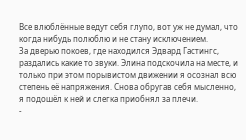Все влюблённые ведут себя глупо, вот уж не думал, что когда нибудь полюблю и не стану исключением.
За дверью покоев, где находился Эдвард Гастингс, раздались какие то звуки. Элина подскочила на месте, и только при этом порывистом движении я осознал всю степень её напряжения. Снова обругав себя мысленно, я подошёл к ней и слегка приобнял за плечи.
-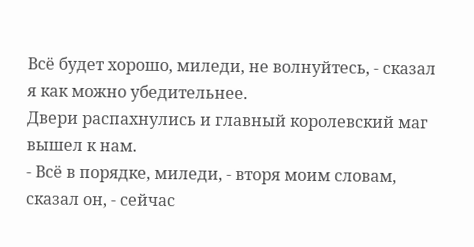Всё будет хорошо, миледи, не волнуйтесь, - сказал я как можно убедительнее.
Двери распахнулись и главный королевский маг вышел к нам.
- Всё в порядке, миледи, - вторя моим словам, сказал он, - сейчас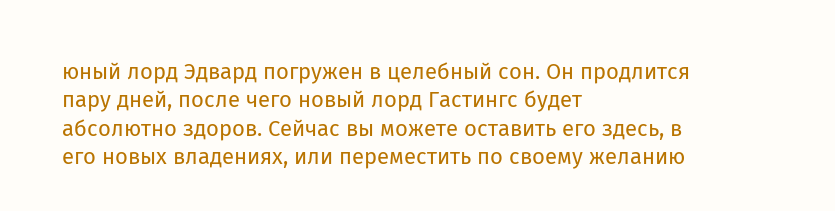юный лорд Эдвард погружен в целебный сон. Он продлится пару дней, после чего новый лорд Гастингс будет абсолютно здоров. Сейчас вы можете оставить его здесь, в его новых владениях, или переместить по своему желанию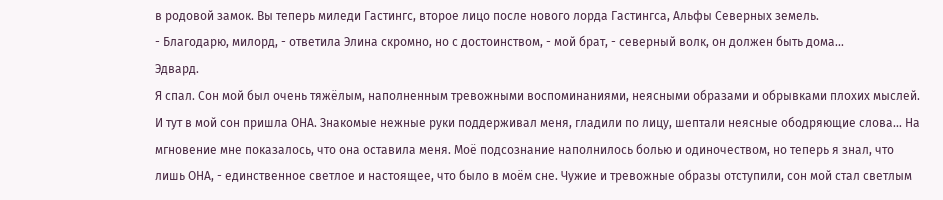в родовой замок. Вы теперь миледи Гастингс, второе лицо после нового лорда Гастингса, Альфы Северных земель.
- Благодарю, милорд, - ответила Элина скромно, но с достоинством, - мой брат, - северный волк, он должен быть дома...
Эдвард.
Я спал. Сон мой был очень тяжёлым, наполненным тревожными воспоминаниями, неясными образами и обрывками плохих мыслей. И тут в мой сон пришла ОНА. Знакомые нежные руки поддерживал меня, гладили по лицу, шептали неясные ободряющие слова... На мгновение мне показалось, что она оставила меня. Моё подсознание наполнилось болью и одиночеством, но теперь я знал, что лишь ОНА, - единственное светлое и настоящее, что было в моём сне. Чужие и тревожные образы отступили, сон мой стал светлым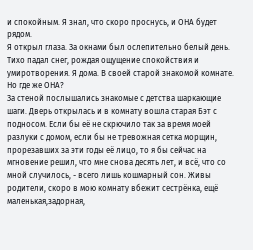и спокойным. Я знал, что скоро проснусь, и ОНА будет рядом.
Я открыл глаза. За окнами был ослепительно белый день. Тихо падал снег, рождая ощущение спокойствия и умиротворения. Я дома. В своей старой знакомой комнате. Но где же ОНА?
За стеной послышались знакомые с детства шаркающие шаги. Дверь открылась и в комнату вошла старая Бэт с подносом. Если бы её не скрючило так за время моей разлуки с домом, если бы не тревожная сетка морщин, прорезавших за эти годы её лицо, то я бы сейчас на мгновение решил, что мне снова десять лет, и всё, что со мной случилось, - всего лишь кошмарный сон. Живы родители, скоро в мою комнату вбежит сестрёнка, ещё маленькая,задорная,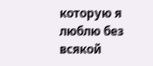которую я люблю без всякой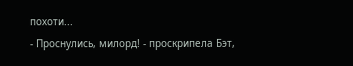похоти...
- Проснулись, милорд! - проскрипела Бэт,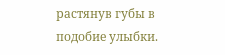растянув губы в подобие улыбки.